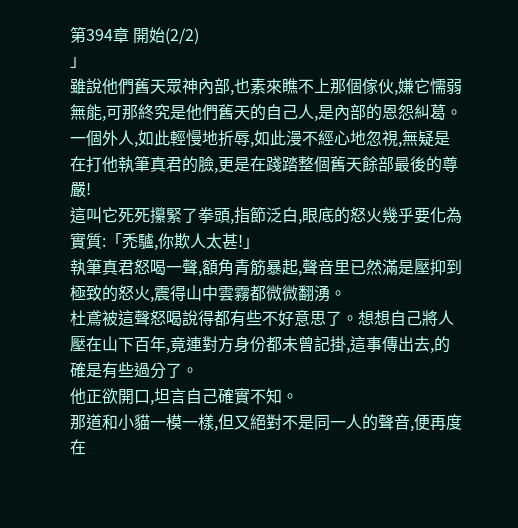第394章 開始(2/2)
」
雖說他們舊天眾神內部,也素來瞧不上那個傢伙,嫌它懦弱無能,可那終究是他們舊天的自己人,是內部的恩怨糾葛。
一個外人,如此輕慢地折辱,如此漫不經心地忽視,無疑是在打他執筆真君的臉,更是在踐踏整個舊天餘部最後的尊嚴!
這叫它死死攥緊了拳頭,指節泛白,眼底的怒火幾乎要化為實質:「禿驢,你欺人太甚!」
執筆真君怒喝一聲,額角青筋暴起,聲音里已然滿是壓抑到極致的怒火,震得山中雲霧都微微翻湧。
杜鳶被這聲怒喝說得都有些不好意思了。想想自己將人壓在山下百年,竟連對方身份都未曾記掛,這事傳出去,的確是有些過分了。
他正欲開口,坦言自己確實不知。
那道和小貓一模一樣,但又絕對不是同一人的聲音,便再度在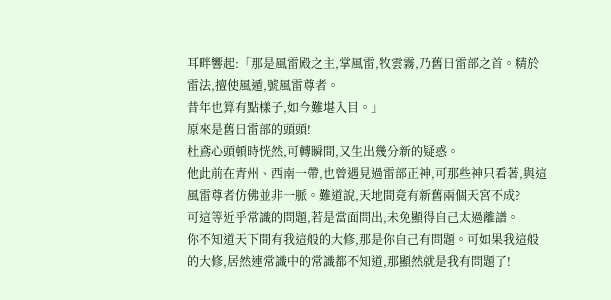耳畔響起:「那是風雷殿之主,掌風雷,牧雲霧,乃舊日雷部之首。精於雷法,擅使風遁,號風雷尊者。
昔年也算有點樣子,如今難堪入目。」
原來是舊日雷部的頭頭!
杜鳶心頭頓時恍然,可轉瞬間,又生出幾分新的疑惑。
他此前在青州、西南一帶,也曾遇見過雷部正神,可那些神只看著,與這風雷尊者仿佛並非一脈。難道說,天地間竟有新舊兩個天宮不成?
可這等近乎常識的問題,若是當面問出,未免顯得自己太過離譜。
你不知道天下間有我這般的大修,那是你自己有問題。可如果我這般的大修,居然連常識中的常識都不知道,那顯然就是我有問題了!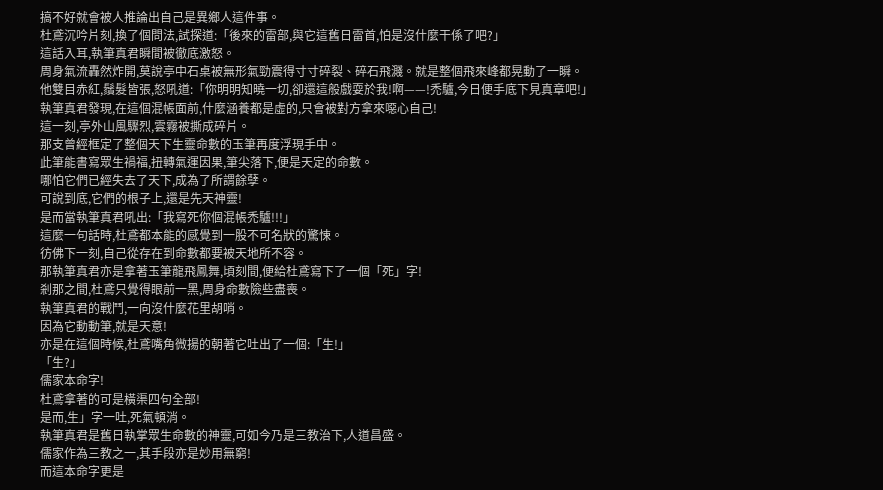搞不好就會被人推論出自己是異鄉人這件事。
杜鳶沉吟片刻,換了個問法,試探道:「後來的雷部,與它這舊日雷首,怕是沒什麼干係了吧?」
這話入耳,執筆真君瞬間被徹底激怒。
周身氣流轟然炸開,莫說亭中石桌被無形氣勁震得寸寸碎裂、碎石飛濺。就是整個飛來峰都晃動了一瞬。
他雙目赤紅,鬚髮皆張,怒吼道:「你明明知曉一切,卻還這般戲耍於我!啊——!禿驢,今日便手底下見真章吧!」
執筆真君發現,在這個混帳面前,什麼涵養都是虛的,只會被對方拿來噁心自己!
這一刻,亭外山風驟烈,雲霧被撕成碎片。
那支曾經框定了整個天下生靈命數的玉筆再度浮現手中。
此筆能書寫眾生禍福,扭轉氣運因果,筆尖落下,便是天定的命數。
哪怕它們已經失去了天下,成為了所謂餘孽。
可說到底,它們的根子上,還是先天神靈!
是而當執筆真君吼出:「我寫死你個混帳禿驢!!!」
這麼一句話時,杜鳶都本能的感覺到一股不可名狀的驚悚。
彷佛下一刻,自己從存在到命數都要被天地所不容。
那執筆真君亦是拿著玉筆龍飛鳳舞,頃刻間,便給杜鳶寫下了一個「死」字!
剎那之間,杜鳶只覺得眼前一黑,周身命數險些盡喪。
執筆真君的戰鬥,一向沒什麼花里胡哨。
因為它動動筆,就是天意!
亦是在這個時候,杜鳶嘴角微揚的朝著它吐出了一個:「生!」
「生?」
儒家本命字!
杜鳶拿著的可是橫渠四句全部!
是而,生」字一吐,死氣頓消。
執筆真君是舊日執掌眾生命數的神靈,可如今乃是三教治下,人道昌盛。
儒家作為三教之一,其手段亦是妙用無窮!
而這本命字更是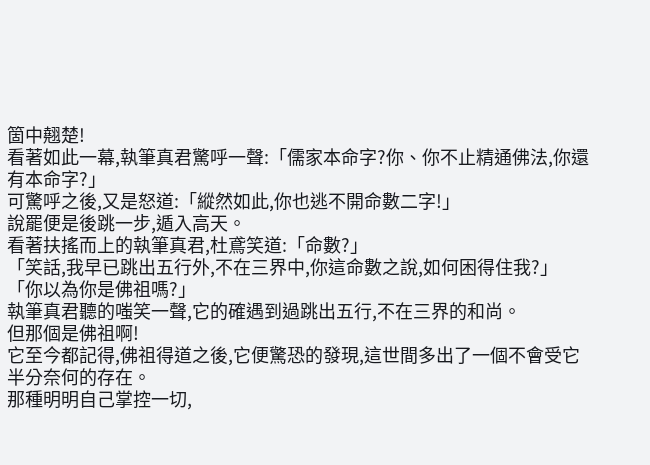箇中翹楚!
看著如此一幕,執筆真君驚呼一聲:「儒家本命字?你、你不止精通佛法,你還有本命字?」
可驚呼之後,又是怒道:「縱然如此,你也逃不開命數二字!」
說罷便是後跳一步,遁入高天。
看著扶搖而上的執筆真君,杜鳶笑道:「命數?」
「笑話,我早已跳出五行外,不在三界中,你這命數之說,如何困得住我?」
「你以為你是佛祖嗎?」
執筆真君聽的嗤笑一聲,它的確遇到過跳出五行,不在三界的和尚。
但那個是佛祖啊!
它至今都記得,佛祖得道之後,它便驚恐的發現,這世間多出了一個不會受它半分奈何的存在。
那種明明自己掌控一切,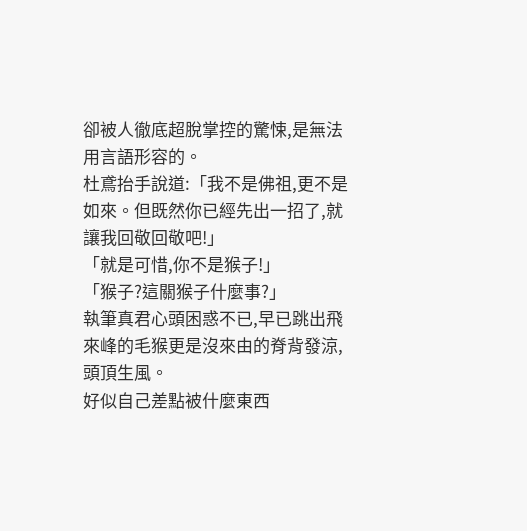卻被人徹底超脫掌控的驚悚,是無法用言語形容的。
杜鳶抬手說道:「我不是佛祖,更不是如來。但既然你已經先出一招了,就讓我回敬回敬吧!」
「就是可惜,你不是猴子!」
「猴子?這關猴子什麼事?」
執筆真君心頭困惑不已,早已跳出飛來峰的毛猴更是沒來由的脊背發涼,頭頂生風。
好似自己差點被什麼東西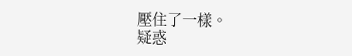壓住了一樣。
疑惑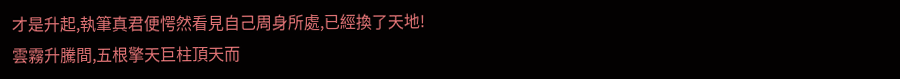才是升起,執筆真君便愕然看見自己周身所處,已經換了天地!
雲霧升騰間,五根擎天巨柱頂天而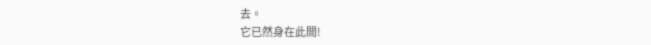去。
它已然身在此間!